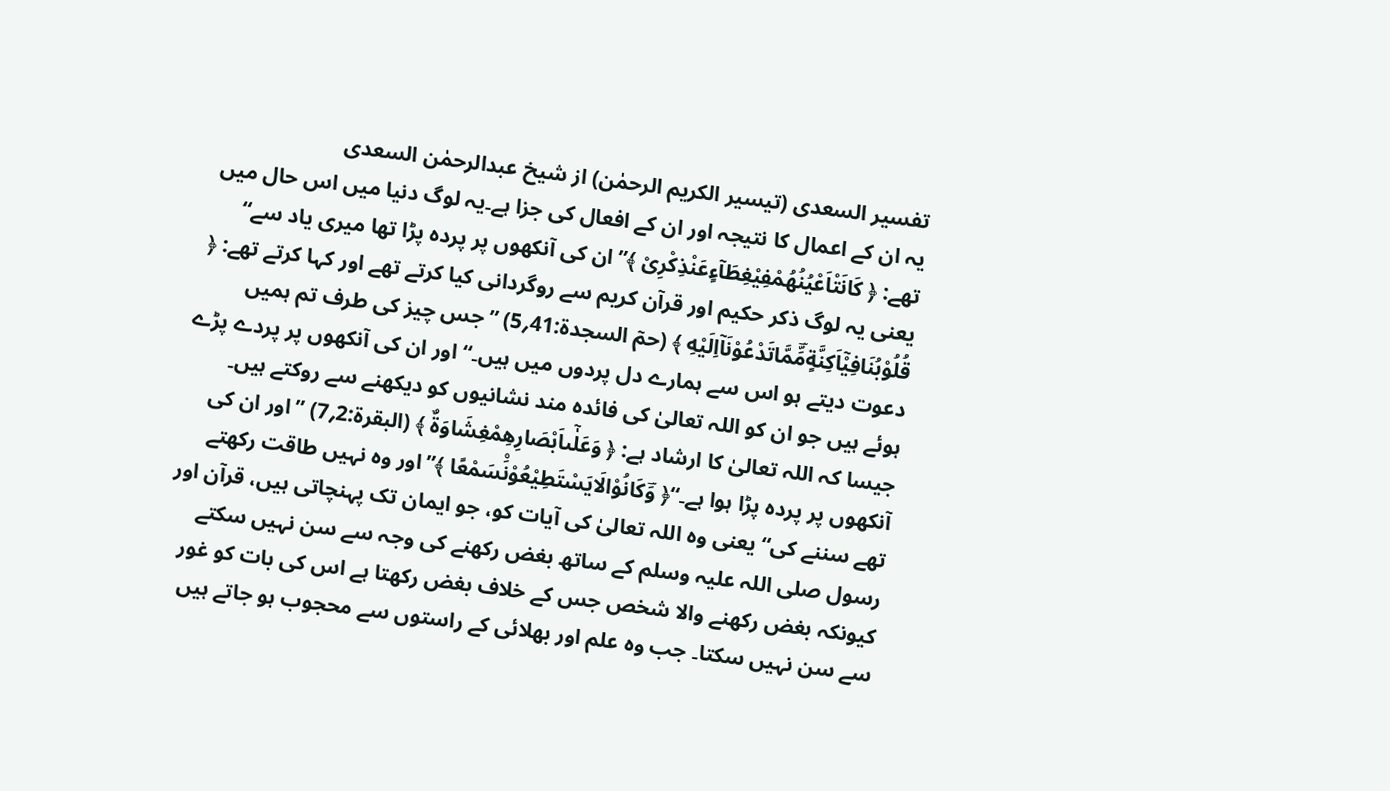تفسیر السعدی (تیسیر الکریم الرحمٰن) از شیخ عبدالرحمٰن السعدی
یہ ان کے اعمال کا نتیجہ اور ان کے افعال کی جزا ہے۔یہ لوگ دنیا میں اس حال میں تھے: ﴿ كَانَتْاَعْیُنُهُمْفِیْغِطَآءٍعَنْذِكْرِیْ ﴾”ان کی آنکھوں پر پردہ پڑا تھا میری یاد سے“ یعنی یہ لوگ ذکر حکیم اور قرآن کریم سے روگردانی کیا کرتے تھے اور کہا کرتے تھے: ﴿ قُلُوْبُنَافِیْۤاَكِنَّةٍمِّؔمَّاتَدْعُوْنَاۤاِلَیْهِ ﴾ (حمٓ السجدۃ:41؍5) ”جس چیز کی طرف تم ہمیں دعوت دیتے ہو اس سے ہمارے دل پردوں میں ہیں۔“ اور ان کی آنکھوں پر پردے پڑے ہوئے ہیں جو ان کو اللہ تعالیٰ کی فائدہ مند نشانیوں کو دیکھنے سے روکتے ہیں۔ جیسا کہ اللہ تعالیٰ کا ارشاد ہے: ﴿ وَعَلٰۤىاَبْصَارِهِمْغِشَاوَةٌ ﴾ (البقرۃ:2؍7) ”اور ان کی آنکھوں پر پردہ پڑا ہوا ہے۔“﴿ وَؔكَانُوْالَایَسْتَطِیْعُوْنَ۠سَمْعًا ﴾”اور وہ نہیں طاقت رکھتے تھے سننے کی“ یعنی وہ اللہ تعالیٰ کی آیات کو، جو ایمان تک پہنچاتی ہیں، قرآن اور رسول صلی اللہ علیہ وسلم کے ساتھ بغض رکھنے کی وجہ سے سن نہیں سکتے کیونکہ بغض رکھنے والا شخص جس کے خلاف بغض رکھتا ہے اس کی بات کو غور سے سن نہیں سکتا۔ جب وہ علم اور بھلائی کے راستوں سے محجوب ہو جاتے ہیں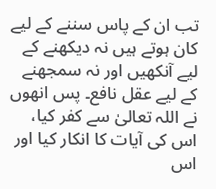تب ان کے پاس سننے کے لیے کان ہوتے ہیں نہ دیکھنے کے لیے آنکھیں اور نہ سمجھنے کے لیے عقل نافع۔ پس انھوں نے اللہ تعالیٰ سے کفر کیا، اس کی آیات کا انکار کیا اور اس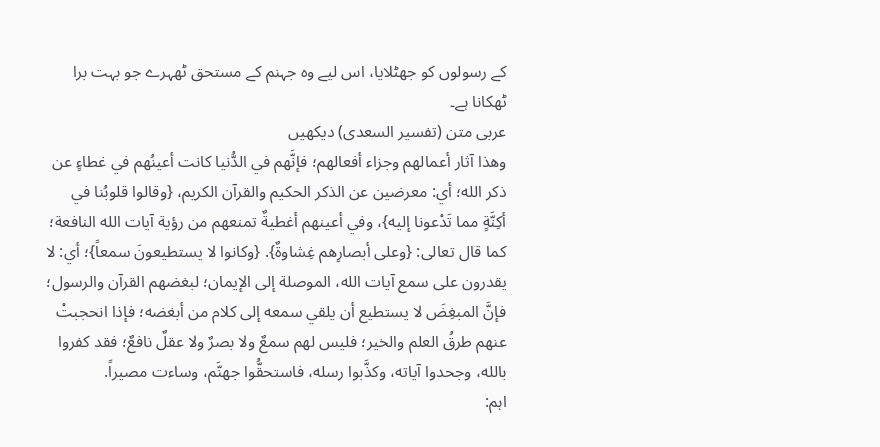کے رسولوں کو جھٹلایا، اس لیے وہ جہنم کے مستحق ٹھہرے جو بہت برا ٹھکانا ہے۔
عربی متن (تفسیر السعدی) دیکھیں
وهذا آثار أعمالهم وجزاء أفعالهم؛ فإنَّهم في الدُّنيا كانت أعينُهم في غطاءٍ عن ذكر الله؛ أي: معرضين عن الذكر الحكيم والقرآن الكريم، {وقالوا قلوبُنا في أكِنَّةٍ مما تَدْعونا إليه}، وفي أعينهم أغطيةٌ تمنعهم من رؤية آيات الله النافعة؛ كما قال تعالى: {وعلى أبصارِهم غِشاوةٌ}. {وكانوا لا يستطيعونَ سمعاً}؛ أي: لا يقدرون على سمع آيات الله، الموصلة إلى الإيمان؛ لبغضهم القرآن والرسول؛ فإنَّ المبغِضَ لا يستطيع أن يلقي سمعه إلى كلام من أبغضه؛ فإذا انحجبتْ عنهم طرقُ العلم والخير؛ فليس لهم سمعٌ ولا بصرٌ ولا عقلٌ نافعٌ؛ فقد كفروا بالله، وجحدوا آياته، وكذَّبوا رسله، فاستحقُّوا جهنَّم، وساءت مصيراً.
اہم: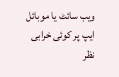ویب سائٹ یا موبائل ایپ پر کوئی خرابی نظر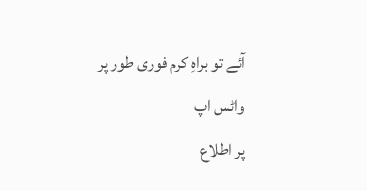آئے تو براہِ کرم فوری طور پر
واٹس اپ
پر اطلاع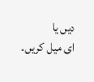دیں یا
ای میل کریں۔